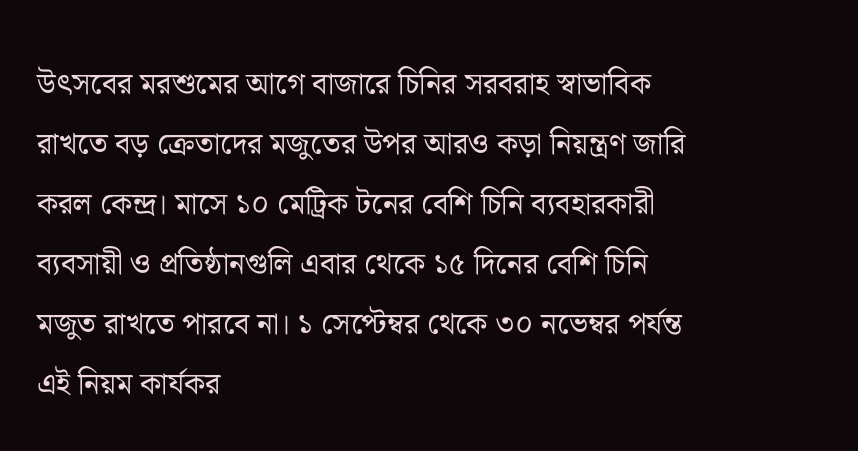উৎসবের মরশুমের আগে বাজারে চিনির সরবরাহ স্বাভাবিক রাখতে বড় ক্রেতাদের মজুতের উপর আরও কড়া নিয়ন্ত্রণ জারি করল কেন্দ্র। মাসে ১০ মেট্রিক টনের বেশি চিনি ব্যবহারকারী ব্যবসায়ী ও প্রতিষ্ঠানগুলি এবার থেকে ১৫ দিনের বেশি চিনি মজুত রাখতে পারবে না। ১ সেপ্টেম্বর থেকে ৩০ নভেম্বর পর্যন্ত এই নিয়ম কার্যকর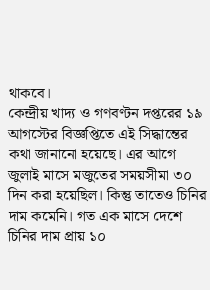থাকবে।
কেন্দ্রীয় খাদ্য ও গণবণ্টন দপ্তরের ১৯ আগস্টের বিজ্ঞপ্তিতে এই সিদ্ধান্তের কথা জানানো হয়েছে। এর আগে জুলাই মাসে মজুতের সময়সীমা ৩০ দিন করা হয়েছিল। কিন্তু তাতেও চিনির দাম কমেনি। গত এক মাসে দেশে চিনির দাম প্রায় ১০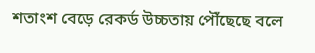শতাংশ বেড়ে রেকর্ড উচ্চতায় পৌঁছেছে বলে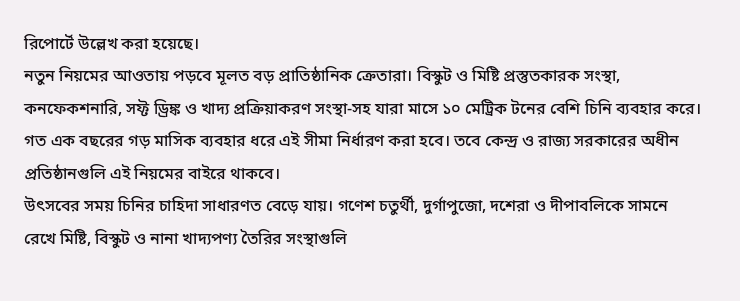রিপোর্টে উল্লেখ করা হয়েছে।
নতুন নিয়মের আওতায় পড়বে মূলত বড় প্রাতিষ্ঠানিক ক্রেতারা। বিস্কুট ও মিষ্টি প্রস্তুতকারক সংস্থা, কনফেকশনারি, সফ্ট ড্রিঙ্ক ও খাদ্য প্রক্রিয়াকরণ সংস্থা-সহ যারা মাসে ১০ মেট্রিক টনের বেশি চিনি ব্যবহার করে। গত এক বছরের গড় মাসিক ব্যবহার ধরে এই সীমা নির্ধারণ করা হবে। তবে কেন্দ্র ও রাজ্য সরকারের অধীন প্রতিষ্ঠানগুলি এই নিয়মের বাইরে থাকবে।
উৎসবের সময় চিনির চাহিদা সাধারণত বেড়ে যায়। গণেশ চতুর্থী, দুর্গাপুজো, দশেরা ও দীপাবলিকে সামনে রেখে মিষ্টি, বিস্কুট ও নানা খাদ্যপণ্য তৈরির সংস্থাগুলি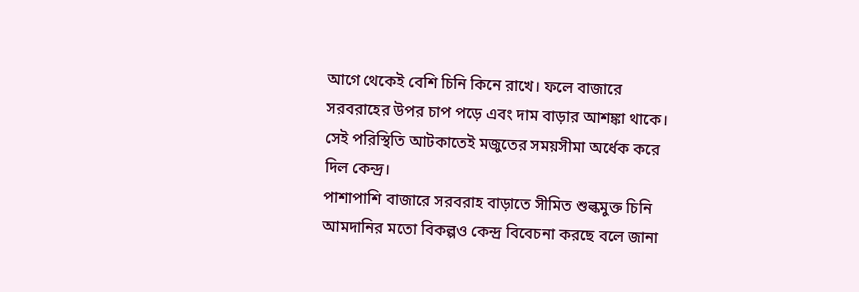আগে থেকেই বেশি চিনি কিনে রাখে। ফলে বাজারে সরবরাহের উপর চাপ পড়ে এবং দাম বাড়ার আশঙ্কা থাকে। সেই পরিস্থিতি আটকাতেই মজুতের সময়সীমা অর্ধেক করে দিল কেন্দ্র।
পাশাপাশি বাজারে সরবরাহ বাড়াতে সীমিত শুল্কমুক্ত চিনি আমদানির মতো বিকল্পও কেন্দ্র বিবেচনা করছে বলে জানা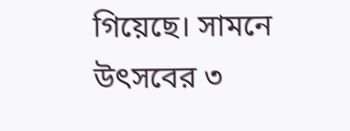গিয়েছে। সামনে উৎসবের ৩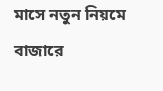মাসে নতুন নিয়মে বাজারে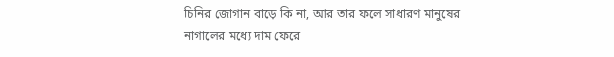চিনির জোগান বাড়ে কি না, আর তার ফলে সাধারণ মানুষের নাগালের মধ্যে দাম ফেরে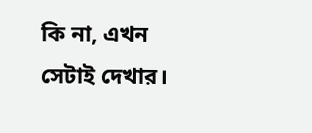কি না, এখন সেটাই দেখার।